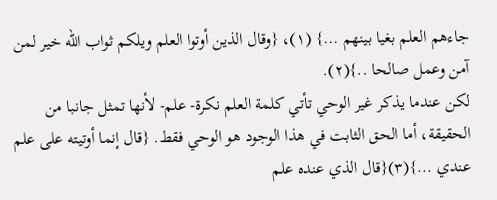جاءهم العلم بغيا بينهم ...} (١)، {وقال الذين أوتوا العلم ويلكم ثواب الله خير لمن آمن وعمل صالحا ..}(٢).
لكن عندما يذكر غير الوحي تأتي كلمة العلم نكرة- علم- لأنها تمثل جانبا من الحقيقة، أما الحق الثابت في هذا الوجود هو الوحي فقط. {قال إنما أوتيته على علم عندي ...}(٣){قال الذي عنده علم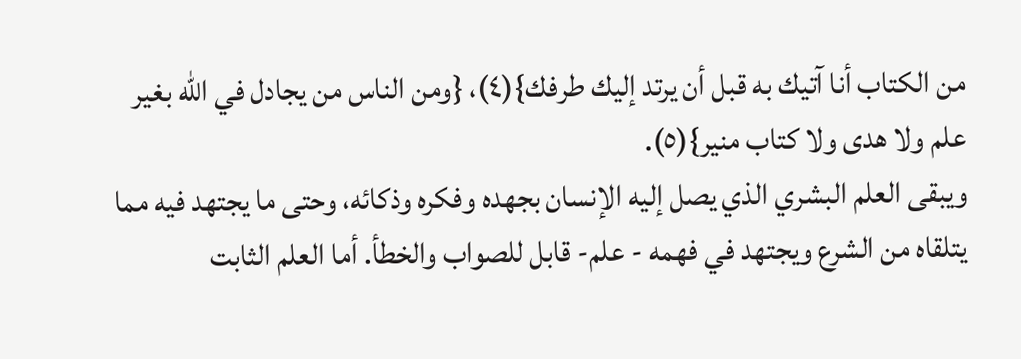من الكتاب أنا آتيك به قبل أن يرتد إليك طرفك}(٤)، {ومن الناس من يجادل في الله بغير علم ولا هدى ولا كتاب منير}(٥).
ويبقى العلم البشري الذي يصل إليه الإنسان بجهده وفكره وذكائه، وحتى ما يجتهد فيه مما يتلقاه من الشرع ويجتهد في فهمه - علم- قابل للصواب والخطأ. أما العلم الثابت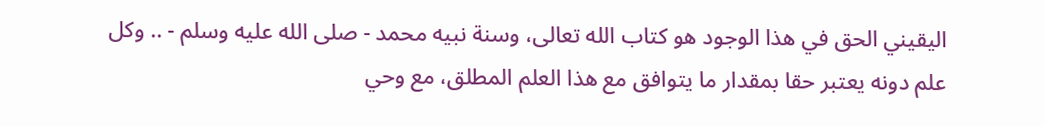اليقيني الحق في هذا الوجود هو كتاب الله تعالى، وسنة نبيه محمد - صلى الله عليه وسلم - .. وكل علم دونه يعتبر حقا بمقدار ما يتوافق مع هذا العلم المطلق، مع وحي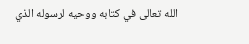الله تعالى في كتابه ووحيه لرسوله الذي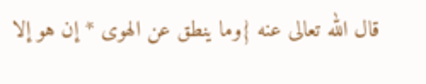قال الله تعالى عنه {وما ينطق عن الهوى * إن هو إلا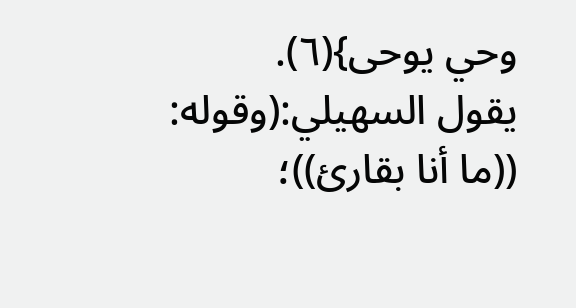وحي يوحى}(٦).
يقول السهيلي:(وقوله: ((ما أنا بقارئ))؛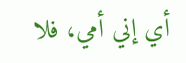أي إني أمي، فلا